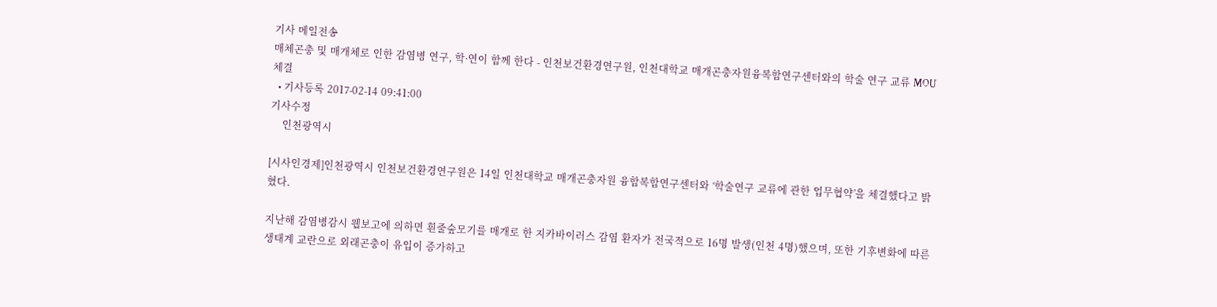기사 메일전송
매체곤충 및 매개체로 인한 감염병 연구, 학·연이 함께 한다 - 인천보건환경연구원, 인천대학교 매개곤충자원융복합연구센터와의 학술 연구 교류 MOU 체결
  • 기사등록 2017-02-14 09:41:00
기사수정
    인천광역시

[시사인경제]인천광역시 인천보건환경연구원은 14일 인천대학교 매개곤충자원 융합복합연구센터와 ‘학술연구 교류에 관한 업무협약’을 체결했다고 밝혔다.

지난해 감염병감시 웹보고에 의하면 흰줄숲모기를 매개로 한 지카바이러스 감염 환자가 전국적으로 16명 발생(인천 4명)했으며, 또한 기후변화에 따른 생태계 교란으로 외래곤충이 유입이 증가하고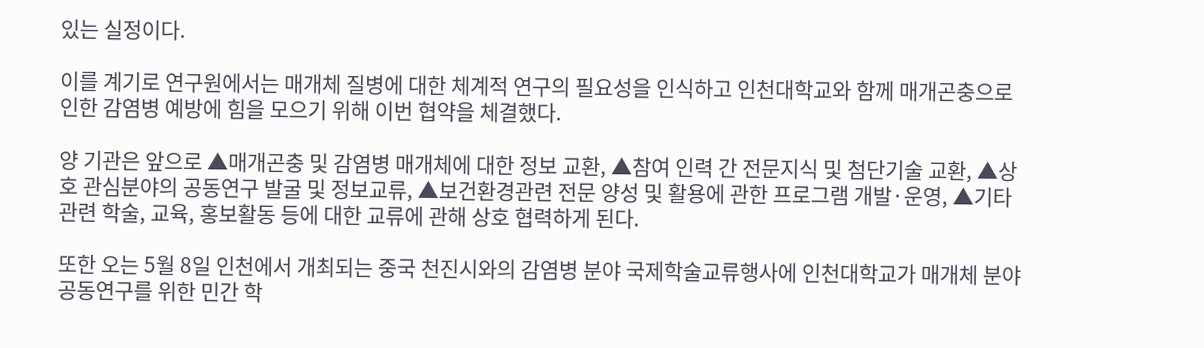있는 실정이다.

이를 계기로 연구원에서는 매개체 질병에 대한 체계적 연구의 필요성을 인식하고 인천대학교와 함께 매개곤충으로 인한 감염병 예방에 힘을 모으기 위해 이번 협약을 체결했다.

양 기관은 앞으로 ▲매개곤충 및 감염병 매개체에 대한 정보 교환, ▲참여 인력 간 전문지식 및 첨단기술 교환, ▲상호 관심분야의 공동연구 발굴 및 정보교류, ▲보건환경관련 전문 양성 및 활용에 관한 프로그램 개발·운영, ▲기타 관련 학술, 교육, 홍보활동 등에 대한 교류에 관해 상호 협력하게 된다.

또한 오는 5월 8일 인천에서 개최되는 중국 천진시와의 감염병 분야 국제학술교류행사에 인천대학교가 매개체 분야 공동연구를 위한 민간 학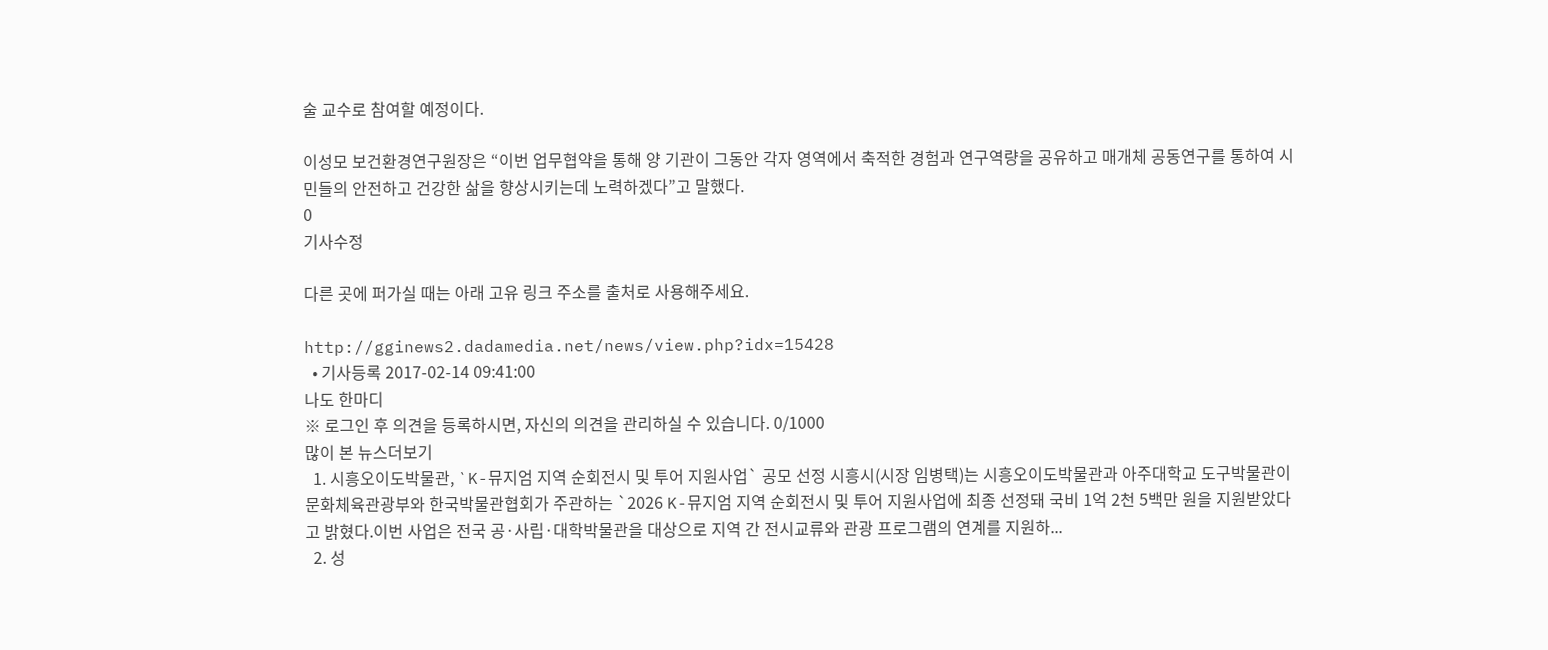술 교수로 참여할 예정이다.

이성모 보건환경연구원장은 “이번 업무협약을 통해 양 기관이 그동안 각자 영역에서 축적한 경험과 연구역량을 공유하고 매개체 공동연구를 통하여 시민들의 안전하고 건강한 삶을 향상시키는데 노력하겠다”고 말했다.
0
기사수정

다른 곳에 퍼가실 때는 아래 고유 링크 주소를 출처로 사용해주세요.

http://gginews2.dadamedia.net/news/view.php?idx=15428
  • 기사등록 2017-02-14 09:41:00
나도 한마디
※ 로그인 후 의견을 등록하시면, 자신의 의견을 관리하실 수 있습니다. 0/1000
많이 본 뉴스더보기
  1. 시흥오이도박물관, `K-뮤지엄 지역 순회전시 및 투어 지원사업` 공모 선정 시흥시(시장 임병택)는 시흥오이도박물관과 아주대학교 도구박물관이 문화체육관광부와 한국박물관협회가 주관하는 `2026 K-뮤지엄 지역 순회전시 및 투어 지원사업에 최종 선정돼 국비 1억 2천 5백만 원을 지원받았다고 밝혔다.이번 사업은 전국 공·사립·대학박물관을 대상으로 지역 간 전시교류와 관광 프로그램의 연계를 지원하...
  2. 성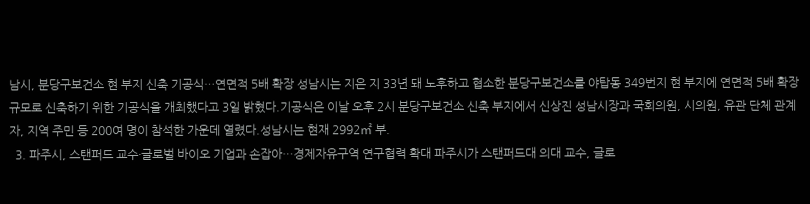남시, 분당구보건소 현 부지 신축 기공식…연면적 5배 확장 성남시는 지은 지 33년 돼 노후하고 협소한 분당구보건소를 야탑동 349번지 현 부지에 연면적 5배 확장 규모로 신축하기 위한 기공식을 개최했다고 3일 밝혔다.기공식은 이날 오후 2시 분당구보건소 신축 부지에서 신상진 성남시장과 국회의원, 시의원, 유관 단체 관계자, 지역 주민 등 200여 명이 참석한 가운데 열렸다.성남시는 현재 2992㎡ 부.
  3. 파주시, 스탠퍼드 교수·글로벌 바이오 기업과 손잡아…경제자유구역 연구협력 확대 파주시가 스탠퍼드대 의대 교수, 글로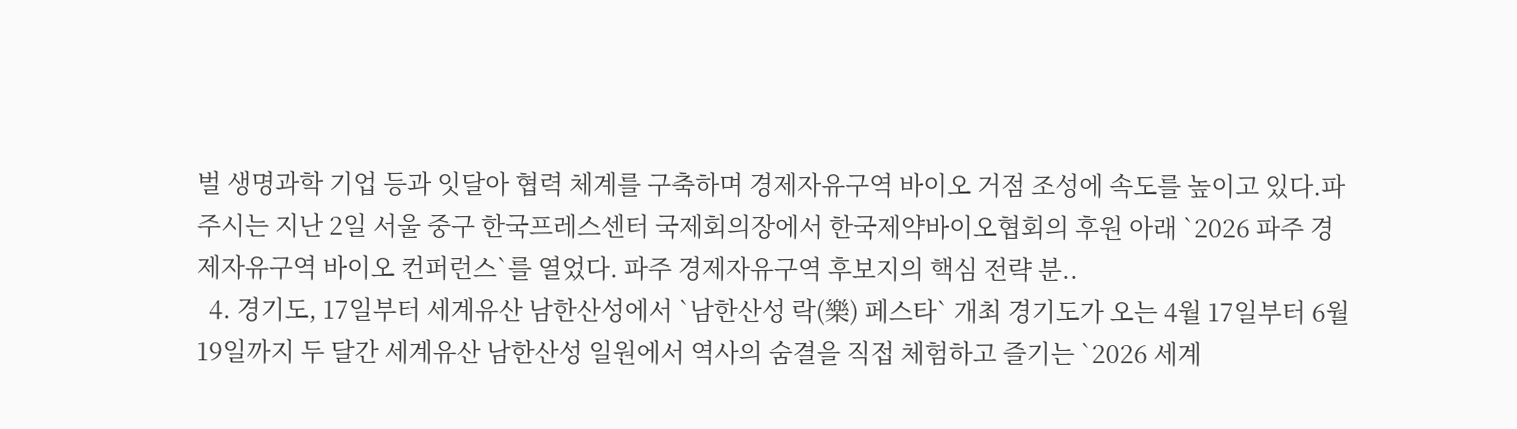벌 생명과학 기업 등과 잇달아 협력 체계를 구축하며 경제자유구역 바이오 거점 조성에 속도를 높이고 있다.파주시는 지난 2일 서울 중구 한국프레스센터 국제회의장에서 한국제약바이오협회의 후원 아래 `2026 파주 경제자유구역 바이오 컨퍼런스`를 열었다. 파주 경제자유구역 후보지의 핵심 전략 분..
  4. 경기도, 17일부터 세계유산 남한산성에서 `남한산성 락(樂) 페스타` 개최 경기도가 오는 4월 17일부터 6월 19일까지 두 달간 세계유산 남한산성 일원에서 역사의 숨결을 직접 체험하고 즐기는 `2026 세계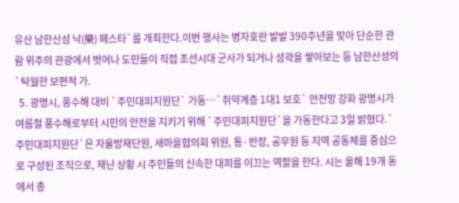유산 남한산성 낙(樂) 페스타`를 개최한다.이번 행사는 병자호란 발발 390주년을 맞아 단순한 관람 위주의 관광에서 벗어나 도민들이 직접 조선시대 군사가 되거나 성곽을 쌓아보는 등 남한산성의 `탁월한 보편적 가.
  5. 광명시, 풍수해 대비 `주민대피지원단` 가동…`취약계층 1대1 보호` 안전망 강화 광명시가 여름철 풍수해로부터 시민의 안전을 지키기 위해 `주민대피지원단`을 가동한다고 3일 밝혔다.`주민대피지원단`은 자율방재단원, 새마을협의회 위원, 통·반장, 공무원 등 지역 공동체를 중심으로 구성된 조직으로, 재난 상황 시 주민들의 신속한 대피를 이끄는 역할을 한다. 시는 올해 19개 동에서 총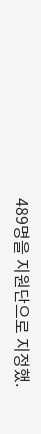489명을 지원단으로 지정했.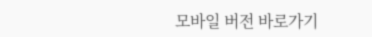모바일 버전 바로가기